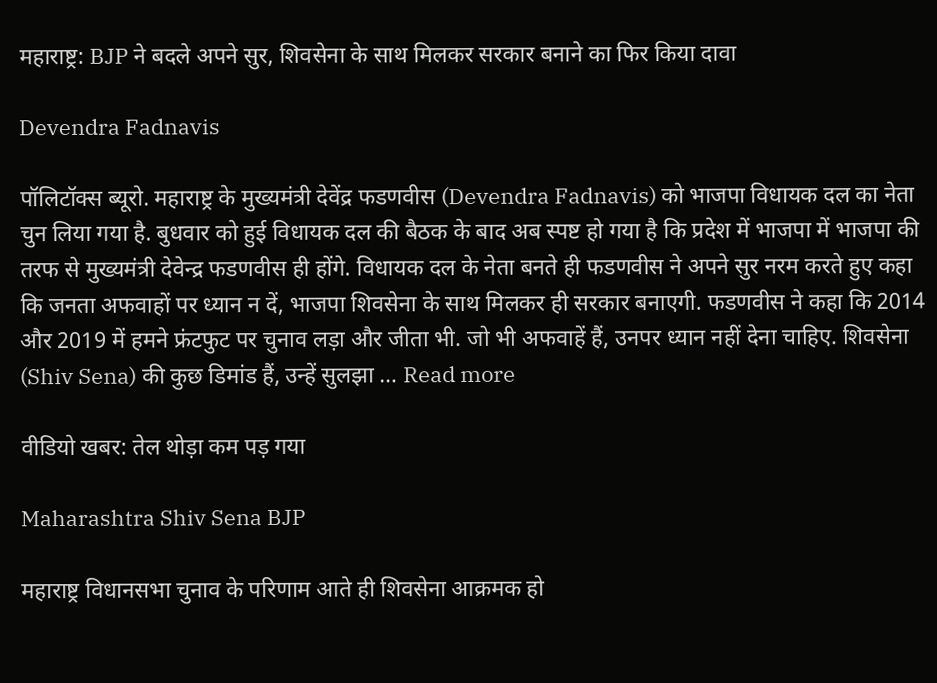महाराष्ट्र: BJP ने बदले अपने सुर, शिवसेना के साथ मिलकर सरकार बनाने का फिर किया दावा

Devendra Fadnavis

पॉलिटॉक्स ब्यूरो. महाराष्ट्र के मुख्यमंत्री देवेंद्र फडणवीस (Devendra Fadnavis) को भाजपा विधायक दल का नेता चुन लिया गया है. बुधवार को हुई विधायक दल की बैठक के बाद अब स्पष्ट हो गया है कि प्रदेश में भाजपा में भाजपा की तरफ से मुख्यमंत्री देवेन्द्र फडणवीस ही होंगे. विधायक दल के नेता बनते ही फडणवीस ने अपने सुर नरम करते हुए कहा कि जनता अफवाहों पर ध्यान न दें, भाजपा शिवसेना के साथ मिलकर ही सरकार बनाएगी. फडणवीस ने कहा कि 2014 और 2019 में हमने फ्रंटफुट पर चुनाव लड़ा और जीता भी. जो भी अफवाहें हैं, उनपर ध्यान नहीं देना चाहिए. शिवसेना (Shiv Sena) की कुछ डिमांड हैं, उन्हें सुलझा … Read more

वीडियो खबर: तेल थोड़ा कम पड़ गया

Maharashtra Shiv Sena BJP

महाराष्ट्र विधानसभा चुनाव के परिणाम आते ही शिवसेना आक्रमक हो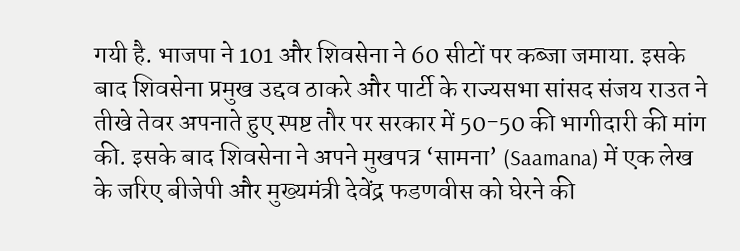गयी है. भाजपा ने 101 और शिवसेना ने 60 सीटों पर कब्जा जमाया. इसके बाद शिवसेना प्रमुख उद्दव ठाकरे और पार्टी के राज्यसभा सांसद संजय राउत ने तीखे तेवर अपनाते हुए स्पष्ट तौर पर सरकार में 50-50 की भागीदारी की मांग की. इसके बाद शिवसेना ने अपने मुखपत्र ‘सामना’ (Saamana) में एक लेख के जरिए बीजेपी और मुख्यमंत्री देवेंद्र फडणवीस को घेरने की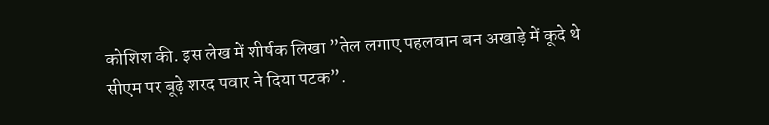कोशिश की. इस लेख में शीर्षक लिखा ”तेल लगाए पहलवान बन अखाड़े में कूदे थे सीएम पर बूढ़े शरद पवार ने दिया पटक”.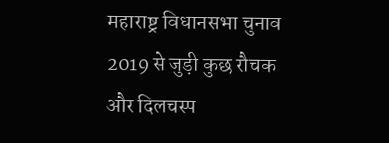महाराष्ट्र विधानसभा चुनाव 2019 से जुड़ी कुछ रौचक और दिलचस्प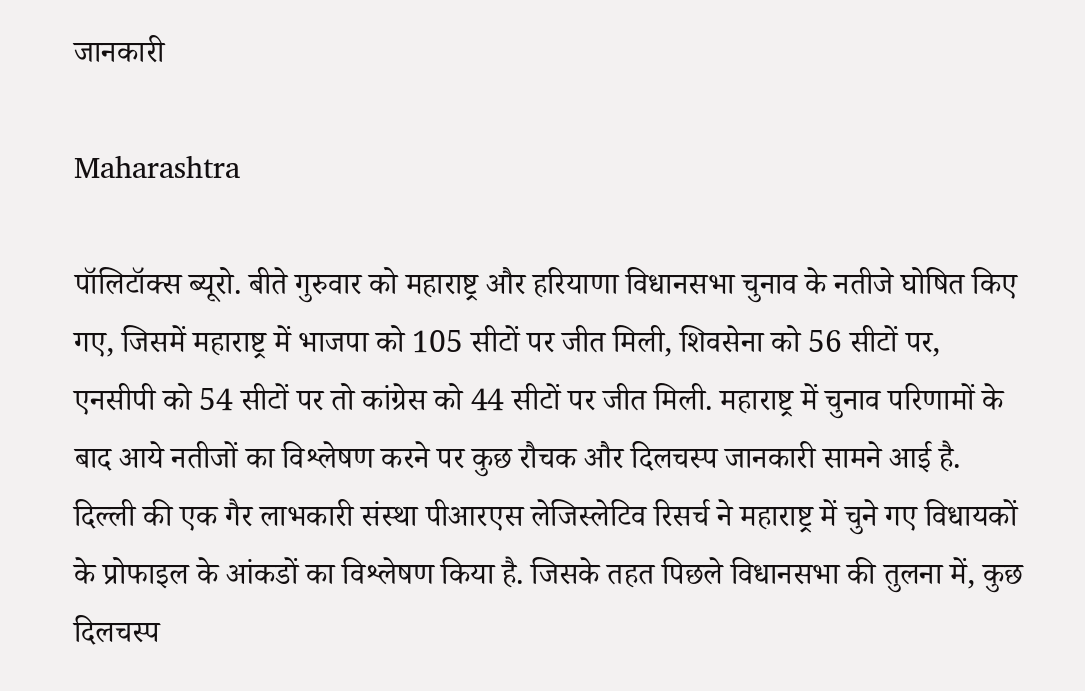जानकारी

Maharashtra

पॉलिटॉक्स ब्यूरो. बीते गुरुवार को महाराष्ट्र और हरियाणा विधानसभा चुनाव के नतीजे घोषित किए गए, जिसमें महाराष्ट्र में भाजपा को 105 सीटों पर जीत मिली, शिवसेना को 56 सीटों पर, एनसीपी को 54 सीटों पर तो कांग्रेस को 44 सीटों पर जीत मिली. महाराष्ट्र में चुनाव परिणामों के बाद आये नतीजों का विश्लेषण करने पर कुछ रौचक और दिलचस्प जानकारी सामने आई है. दिल्ली की एक गैर लाभकारी संस्था पीआरएस लेजिस्लेटिव रिसर्च ने महाराष्ट्र में चुने गए विधायकों के प्रोफाइल के आंकडों का विश्लेषण किया है. जिसके तहत पिछले विधानसभा की तुलना में, कुछ दिलचस्प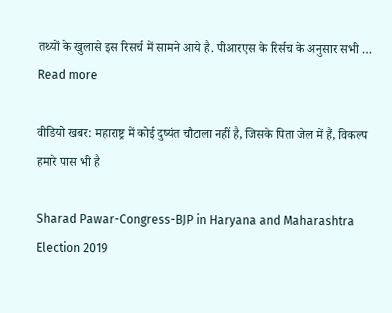तथ्यों के खुलासे इस रिसर्च में सामने आये है. पीआरएस के रिर्सच के अनुसार सभी … Read more

वीडियो खबर: महाराष्ट्र में कोई दुष्यंत चौटाला नहीं है, जिसके पिता जेल में हैं, विकल्प हमारे पास भी है

Sharad Pawar-Congress-BJP in Haryana and Maharashtra Election 2019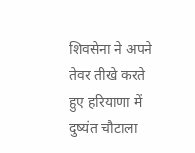शिवसेना ने अपने तेवर तीखे करते हुए हरियाणा में दुष्यंत चौटाला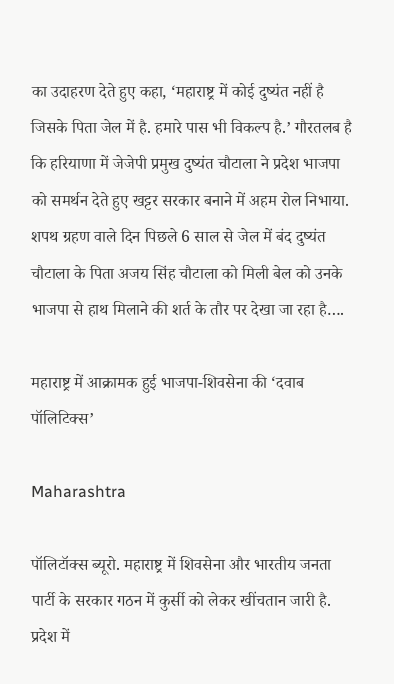का उदाहरण देते हुए कहा, ‘महाराष्ट्र में कोई दुष्यंत नहीं है जिसके पिता जेल में है. हमारे पास भी विकल्प है.’ गौरतलब है कि हरियाणा में जेजेपी प्रमुख दुष्यंत चौटाला ने प्रदेश भाजपा को समर्थन देते हुए खट्टर सरकार बनाने में अहम रोल निभाया. शपथ ग्रहण वाले दिन पिछले 6 साल से जेल में बंद दुष्यंत चौटाला के पिता अजय सिंह चौटाला को मिली बेल को उनके भाजपा से हाथ मिलाने की शर्त के तौर पर देखा जा रहा है….

महाराष्ट्र में आक्रामक हुई भाजपा-शिवसेना की ‘दवाब पॉलिटिक्स’

Maharashtra

पॉलिटॉक्स ब्यूरो. महाराष्ट्र में शिवसेना और भारतीय जनता पार्टी के सरकार गठन में कुर्सी को लेकर खींचतान जारी है. प्रदेश में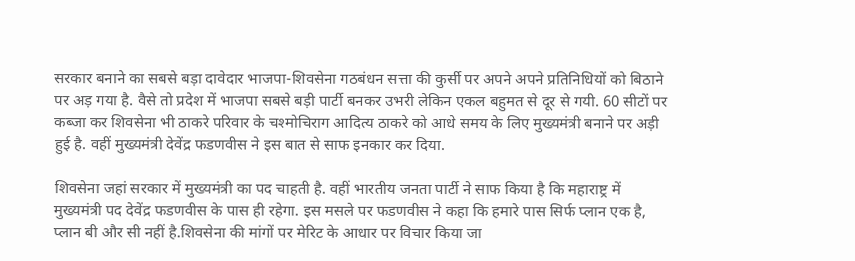सरकार बनाने का सबसे बड़ा दावेदार भाजपा-शिवसेना गठबंधन सत्ता की कुर्सी पर अपने अपने प्रतिनिधियों को बिठाने पर अड़ गया है. वैसे तो प्रदेश में भाजपा सबसे बड़ी पार्टी बनकर उभरी लेकिन एकल बहुमत से दूर से गयी. 60 सीटों पर कब्जा कर शिवसेना भी ठाकरे परिवार के चश्मोचिराग आदित्य ठाकरे को आधे समय के लिए मुख्यमंत्री बनाने पर अड़ी हुई है. वहीं मुख्यमंत्री देवेंद्र फडणवीस ने इस बात से साफ इनकार कर दिया.

शिवसेना जहां सरकार में मुख्यमंत्री का पद चाहती है. वहीं भारतीय जनता पार्टी ने साफ किया है कि महाराष्ट्र में मुख्यमंत्री पद देवेंद्र फडणवीस के पास ही रहेगा. इस मसले पर फडणवीस ने कहा कि हमारे पास सिर्फ प्लान एक है, प्लान बी और सी नहीं है.शिवसेना की मांगों पर मेरिट के आधार पर विचार किया जा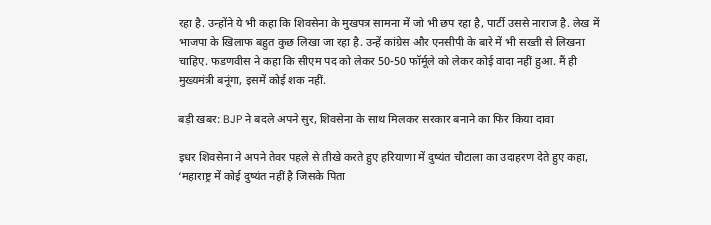रहा है. उन्होंने ये भी कहा कि शिवसेना के मुखपत्र सामना में जो भी छप रहा है, पार्टी उससे नाराज है. लेख में भाजपा के खिलाफ बहुत कुछ लिखा जा रहा है. उन्हें कांग्रेस और एनसीपी के बारे में भी सख्ती से लिखना चाहिए. फडणवीस ने कहा कि सीएम पद को लेकर 50-50 फॉर्मूले को लेकर कोई वादा नहीं हुआ. मैं ही मुख्यमंत्री बनूंगा, इसमें कोई शक नहीं.

बड़ी खबर: BJP ने बदले अपने सुर, शिवसेना के साथ मिलकर सरकार बनाने का फिर किया दावा

इधर शिवसेना ने अपने तेवर पहले से तीखे करते हुए हरियाणा में दुष्यंत चौटाला का उदाहरण देते हुए कहा, ‘महाराष्ट्र में कोई दुष्यंत नहीं है जिसके पिता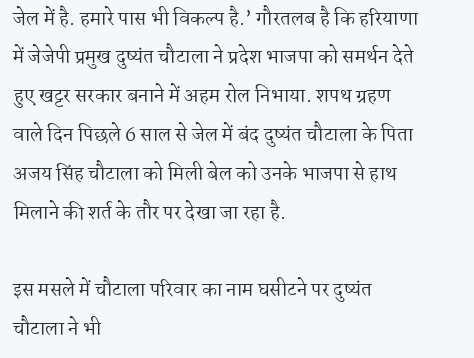जेल में है. हमारे पास भी विकल्प है.’ गौरतलब है कि हरियाणा में जेजेपी प्रमुख दुष्यंत चौटाला ने प्रदेश भाजपा को समर्थन देते हुए खट्टर सरकार बनाने में अहम रोल निभाया. शपथ ग्रहण वाले दिन पिछले 6 साल से जेल में बंद दुष्यंत चौटाला के पिता अजय सिंह चौटाला को मिली बेल को उनके भाजपा से हाथ मिलाने की शर्त के तौर पर देखा जा रहा है.

इस मसले में चौटाला परिवार का नाम घसीटने पर दुष्यंत चौटाला ने भी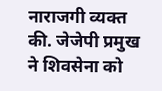नाराजगी व्यक्त की. जेजेपी प्रमुख ने शिवसेना को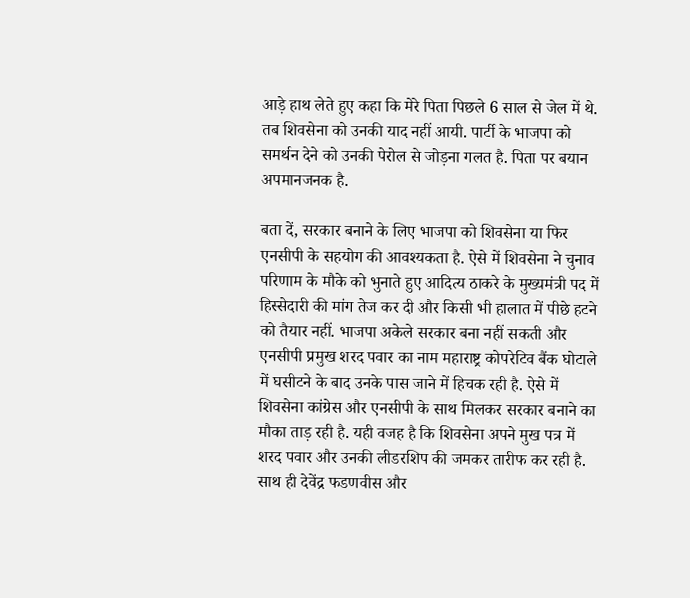आड़े हाथ लेते हुए कहा कि मेरे पिता पिछले 6 साल से जेल में थे. तब शिवसेना को उनकी याद नहीं आयी. पार्टी के भाजपा को समर्थन देने को उनकी पेरोल से जोड़ना गलत है. पिता पर बयान अपमानजनक है.

बता दें, सरकार बनाने के लिए भाजपा को शिवसेना या फिर एनसीपी के सहयोग की आवश्यकता है. ऐसे में शिवसेना ने चुनाव परिणाम के मौके को भुनाते हुए आदित्य ठाकरे के मुख्यमंत्री पद में हिस्सेदारी की मांग तेज कर दी और किसी भी हालात में पीछे हटने को तैयार नहीं. भाजपा अकेले सरकार बना नहीं सकती और एनसीपी प्रमुख शरद पवार का नाम महाराष्ट्र कोपरेटिव बैंक घोटाले में घसीटने के बाद उनके पास जाने में हिचक रही है. ऐसे में शिवसेना कांग्रेस और एनसीपी के साथ मिलकर सरकार बनाने का मौका ताड़ रही है. यही वजह है कि शिवसेना अपने मुख पत्र में शरद पवार और उनकी लीडरशिप की जमकर तारीफ कर रही है. साथ ही देवेंद्र फडणवीस और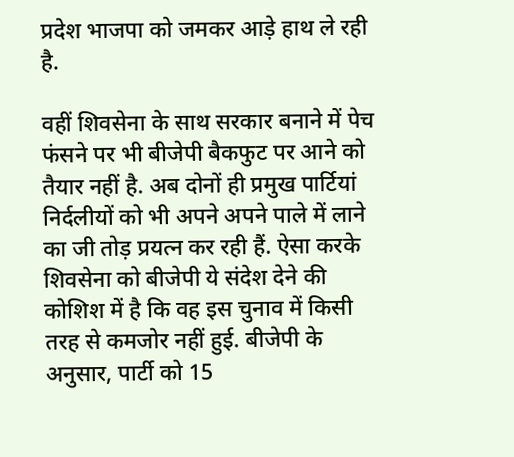प्रदेश भाजपा को जमकर आड़े हाथ ले रही है.

वहीं शिवसेना के साथ सरकार बनाने में पेच फंसने पर भी बीजेपी बैकफुट पर आने को तैयार नहीं है. अब दोनों ही प्रमुख पार्टियां निर्दलीयों को भी अपने अपने पाले में लाने का जी तोड़ प्रयत्न कर रही हैं. ऐसा करके शिवसेना को बीजेपी ये संदेश देने की कोशिश में है कि वह इस चुनाव में किसी तरह से कमजोर नहीं हुई. बीजेपी के अनुसार, पार्टी को 15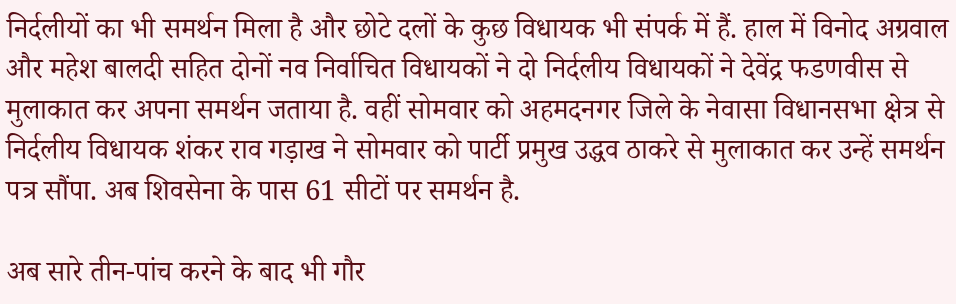निर्दलीयों का भी समर्थन मिला है और छोटे दलों के कुछ विधायक भी संपर्क में हैं. हाल में विनोद अग्रवाल और महेश बालदी सहित दोनों नव निर्वाचित विधायकों ने दो निर्दलीय विधायकों ने देवेंद्र फडणवीस से मुलाकात कर अपना समर्थन जताया है. वहीं सोमवार को अहमदनगर जिले के नेवासा विधानसभा क्षेत्र से निर्दलीय विधायक शंकर राव गड़ाख ने सोमवार को पार्टी प्रमुख उद्धव ठाकरे से मुलाकात कर उन्हें समर्थन पत्र सौंपा. अब शिवसेना के पास 61 सीटों पर समर्थन है.

अब सारे तीन-पांच करने के बाद भी गौर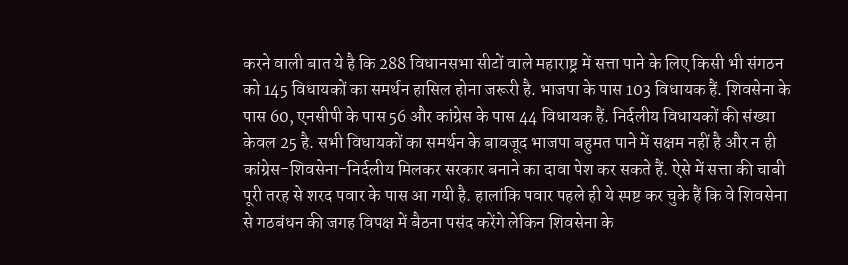करने वाली बात ये है कि 288 विधानसभा सीटों वाले महाराष्ट्र में सत्ता पाने के लिए किसी भी संगठन को 145 विधायकों का समर्थन हासिल होना जरूरी है. भाजपा के पास 103 विधायक हैं. शिवसेना के पास 60, एनसीपी के पास 56 और कांग्रेस के पास 44 विधायक हैं. निर्दलीय विधायकों की संख्या केवल 25 है. सभी विधायकों का समर्थन के बावजूद भाजपा बहुमत पाने में सक्षम नहीं है और न ही कांग्रेस-शिवसेना-निर्दलीय मिलकर सरकार बनाने का दावा पेश कर सकते हैं. ऐसे में सत्ता की चाबी पूरी तरह से शरद पवार के पास आ गयी है. हालांकि पवार पहले ही ये स्पष्ट कर चुके हैं कि वे शिवसेना से गठबंधन की जगह विपक्ष में बैठना पसंद करेंगे लेकिन शिवसेना के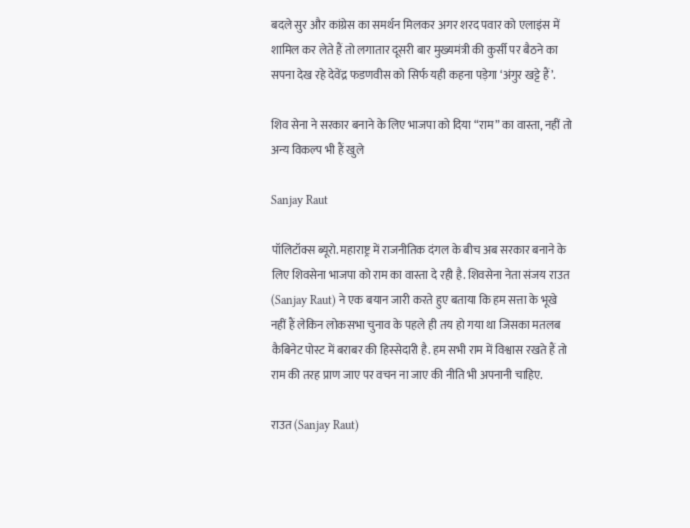बदले सुर और कांग्रेस का समर्थन मिलकर अगर शरद पवार को एलाइंस में शामिल कर लेते हैं तो लगातार दूसरी बार मुख्यमंत्री की कुर्सी पर बैठने का सपना देख रहे देवेंद्र फडणवीस को सिर्फ यही कहना पड़ेगा ‘अंगुर खट्टे हैं’.

शिव सेना ने सरकार बनाने के लिए भाजपा को दिया “राम” का वास्ता, नहीं तो अन्य विकल्प भी हैं खुले

Sanjay Raut

पॉलिटॉक्स ब्यूरो. महाराष्ट्र में राजनीतिक दंगल के बीच अब सरकार बनाने के लिए शिवसेना भाजपा को राम का वास्ता दे रही है. शिवसेना नेता संजय राउत (Sanjay Raut) ने एक बयान जारी करते हुए बताया कि हम सत्ता के भूखे नहीं हैं लेकिन लोकसभा चुनाव के पहले ही तय हो गया था जिसका मतलब कैबिनेट पोस्ट में बराबर की हिस्सेदारी है. हम सभी राम में विश्वास रखते हैं तो राम की तरह प्राण जाए पर वचन ना जाए की नीति भी अपनानी चाहिए.

राउत (Sanjay Raut)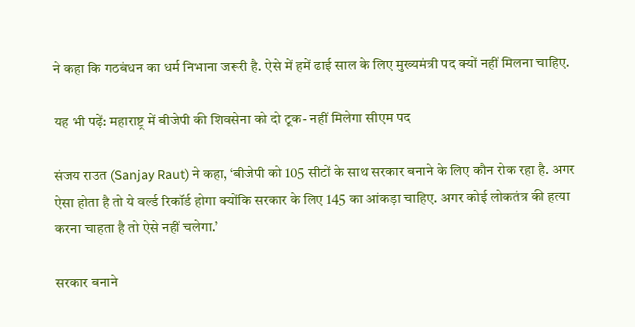ने कहा कि गठबंधन का धर्म निभाना जरूरी है. ऐसे में हमें ढाई साल के लिए मुख्यमंत्री पद क्यों नहीं मिलना चाहिए.

यह भी पढ़ें: महाराष्ट्र में बीजेपी की शिवसेना को दो टूक- नहीं मिलेगा सीएम पद

संजय राउत (Sanjay Raut) ने कहा, ‘बीजेपी को 105 सीटों के साथ सरकार बनाने के लिए कौन रोक रहा है. अगर ऐसा होता है तो ये वर्ल्ड रिकॉर्ड होगा क्योंकि सरकार के लिए 145 का आंकड़ा चाहिए. अगर कोई लोकतंत्र की हत्या करना चाहता है तो ऐसे नहीं चलेगा.’

सरकार बनाने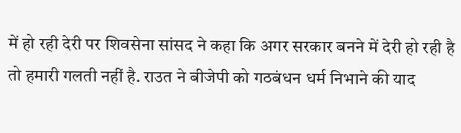में हो रही देरी पर शिवसेना सांसद ने कहा कि अगर सरकार बनने में देरी हो रही है तो हमारी गलती नहीं है. राउत ने बीजेपी को गठबंधन धर्म निभाने की याद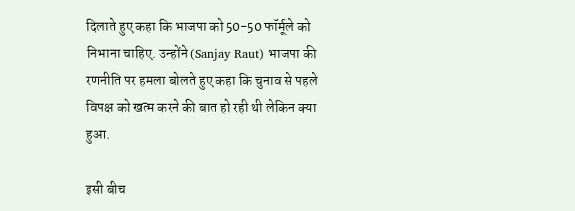दिलाते हुए कहा कि भाजपा को 50-50 फॉर्मूले को निभाना चाहिए. उन्होंने (Sanjay Raut) भाजपा की रणनीति पर हमला बोलते हुए कहा कि चुनाव से पहले विपक्ष को खत्म करने की बात हो रही थी लेकिन क्या हुआ.

इसी बीच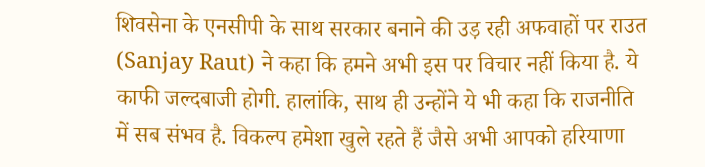शिवसेना के एनसीपी के साथ सरकार बनाने की उड़ रही अफवाहों पर राउत (Sanjay Raut) ने कहा कि हमने अभी इस पर विचार नहीं किया है. ये काफी जल्दबाजी होगी. हालांकि, साथ ही उन्होंने ये भी कहा कि राजनीति में सब संभव है. विकल्प हमेशा खुले रहते हैं जैसे अभी आपको हरियाणा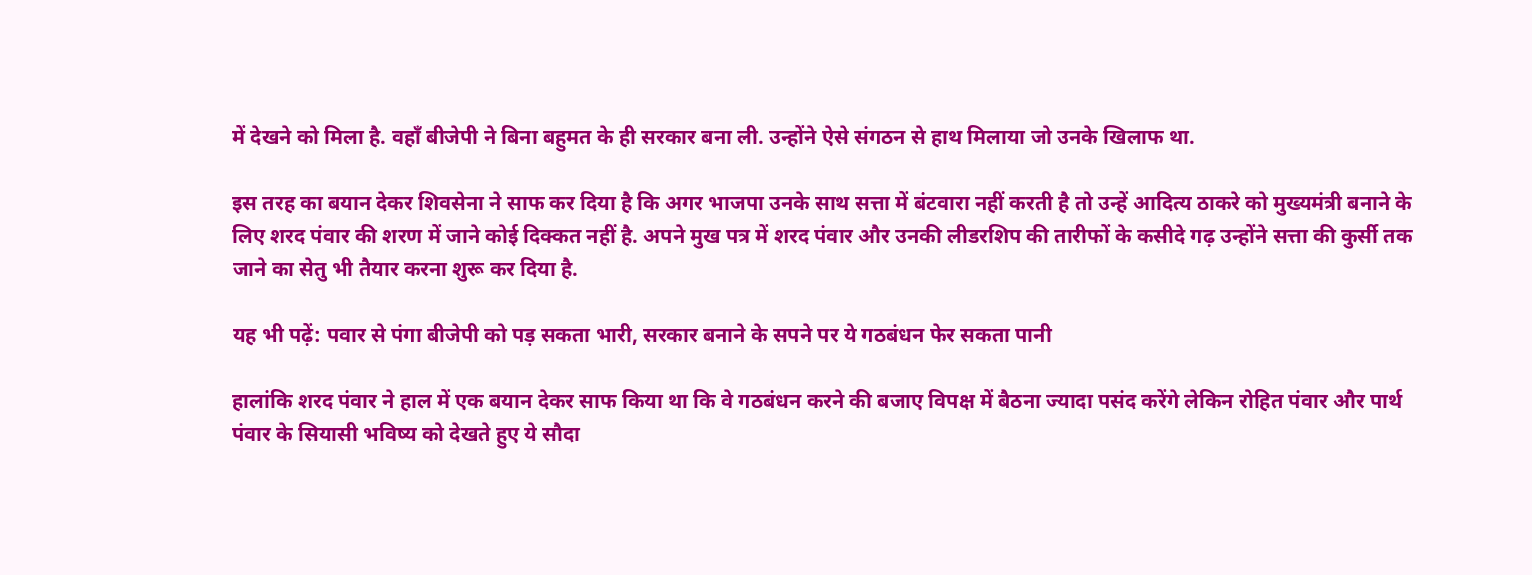में देखने को मिला है. वहाँ बीजेपी ने बिना बहुमत के ही सरकार बना ली. उन्होंने ऐसे संगठन से हाथ मिलाया जो उनके खिलाफ था.

इस तरह का बयान देकर शिवसेना ने साफ कर दिया है कि अगर भाजपा उनके साथ सत्ता में बंटवारा नहीं करती है तो उन्हें आदित्य ठाकरे को मुख्यमंत्री बनाने के लिए शरद पंवार की शरण में जाने कोई दिक्कत नहीं है. अपने मुख पत्र में शरद पंवार और उनकी लीडरशिप की तारीफों के कसीदे गढ़ उन्होंने सत्ता की कुर्सी तक जाने का सेतु भी तैयार करना शुरू कर दिया है.

यह भी पढ़ें: पवार से पंगा बीजेपी को पड़ सकता भारी, सरकार बनाने के सपने पर ये गठबंधन फेर सकता पानी

हालांकि शरद पंवार ने हाल में एक बयान देकर साफ किया था कि वे गठबंधन करने की बजाए विपक्ष में बैठना ज्यादा पसंद करेंगे लेकिन रोहित पंवार और पार्थ पंवार के सियासी भविष्य को देखते हुए ये सौदा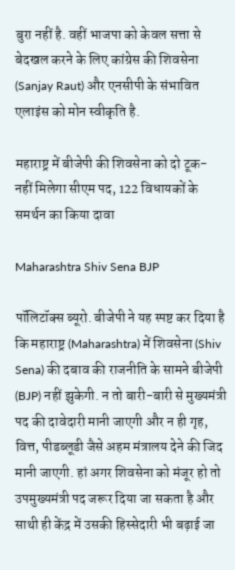बुरा नहीं है. वहीं भाजपा को केवल सत्ता से बेदखल करने के लिए कांग्रेस की शिवसेना (Sanjay Raut) और एनसीपी के संभावित एलाइंस को मोन स्वीकृति है.

महाराष्ट्र में बीजेपी की शिवसेना को दो टूक- नहीं मिलेगा सीएम पद, 122 विधायकों के समर्थन का किया दावा

Maharashtra Shiv Sena BJP

पॉलिटॉक्स ब्यूरो. बीजेपी ने यह स्पष्ट कर दिया है कि महाराष्ट्र (Maharashtra) में शिवसेना (Shiv Sena) की दबाव की राजनीति के सामने बीजेपी (BJP) नहीं झुकेगी. न तो बारी-बारी से मुख्यमंत्री पद की दावेदारी मानी जाएगी और न ही गृह, वित्त, पीडब्लूडी जैसे अहम मंत्रालय देने की जिद मानी जाएगी. हां अगर शिवसेना को मंजूर हो तो उपमुख्यमंत्री पद जरूर दिया जा सकता है और साथी ही केंद्र में उसकी हिस्सेदारी भी बढ़ाई जा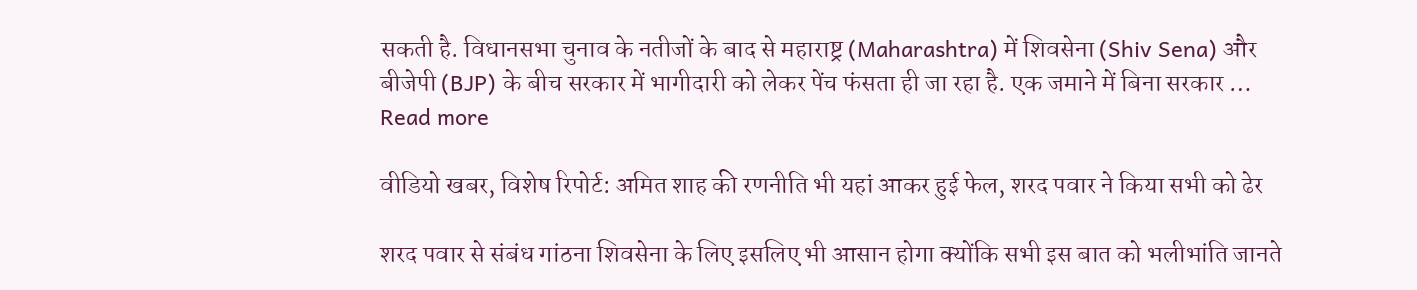सकती है. विधानसभा चुनाव के नतीजों के बाद से महाराष्ट्र (Maharashtra) में शिवसेना (Shiv Sena) और बीजेपी (BJP) के बीच सरकार में भागीदारी को लेकर पेंच फंसता ही जा रहा है. एक जमाने में बिना सरकार … Read more

वीडियो खबर, विशेष रिपोर्ट: अमित शाह की रणनीति भी यहां आकर हुई फेल, शरद पवार ने किया सभी को ढेर

शरद पवार से संबंध गांठना शिवसेना के लिए इसलिए भी आसान होगा क्योंकि सभी इस बात को भलीभांति जानते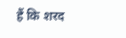हैं कि शरद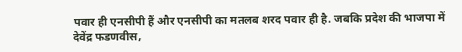पवार ही एनसीपी हैं और एनसीपी का मतलब शरद पवार ही है. जबकि प्रदेश की भाजपा में देवेंद्र फडणवीस,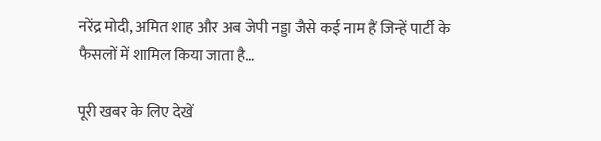नरेंद्र मोदी, अमित शाह और अब जेपी नड्डा जैसे कई नाम हैं जिन्हें पार्टी के फैसलों में शामिल किया जाता है…

पूरी खबर के लिए देखें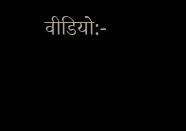वीडियो:-